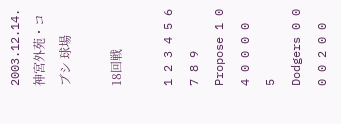2003.12.14.神宮外苑・コブシ 球場

18回戦

1 2 3 4 5 6 7 8 9
Propose 1 0 4 0 0 0 0     5
Dodgers 0 0 0 0 2 0 0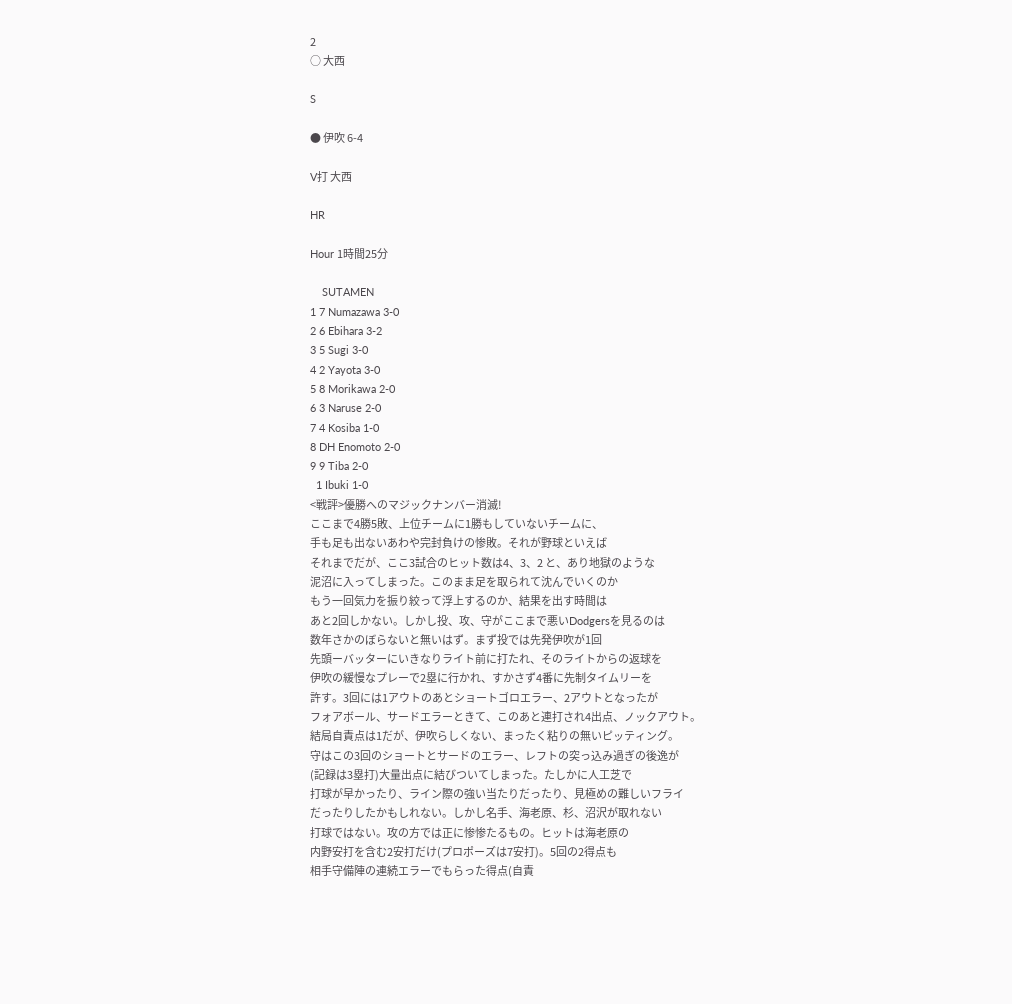2
○ 大西

S

● 伊吹 6-4

V打 大西

HR

Hour 1時間25分

    SUTAMEN
1 7 Numazawa 3-0
2 6 Ebihara 3-2
3 5 Sugi 3-0
4 2 Yayota 3-0
5 8 Morikawa 2-0
6 3 Naruse 2-0
7 4 Kosiba 1-0
8 DH Enomoto 2-0
9 9 Tiba 2-0
  1 Ibuki 1-0
<戦評>優勝へのマジックナンバー消滅!
ここまで4勝5敗、上位チームに1勝もしていないチームに、
手も足も出ないあわや完封負けの惨敗。それが野球といえば
それまでだが、ここ3試合のヒット数は4、3、2 と、あり地獄のような
泥沼に入ってしまった。このまま足を取られて沈んでいくのか
もう一回気力を振り絞って浮上するのか、結果を出す時間は
あと2回しかない。しかし投、攻、守がここまで悪いDodgersを見るのは
数年さかのぼらないと無いはず。まず投では先発伊吹が1回
先頭ーバッターにいきなりライト前に打たれ、そのライトからの返球を
伊吹の緩慢なプレーで2塁に行かれ、すかさず4番に先制タイムリーを
許す。3回には1アウトのあとショートゴロエラー、2アウトとなったが
フォアボール、サードエラーときて、このあと連打され4出点、ノックアウト。
結局自責点は1だが、伊吹らしくない、まったく粘りの無いピッティング。
守はこの3回のショートとサードのエラー、レフトの突っ込み過ぎの後逸が
(記録は3塁打)大量出点に結びついてしまった。たしかに人工芝で
打球が早かったり、ライン際の強い当たりだったり、見極めの難しいフライ
だったりしたかもしれない。しかし名手、海老原、杉、沼沢が取れない
打球ではない。攻の方では正に惨惨たるもの。ヒットは海老原の
内野安打を含む2安打だけ(プロポーズは7安打)。5回の2得点も
相手守備陣の連続エラーでもらった得点(自責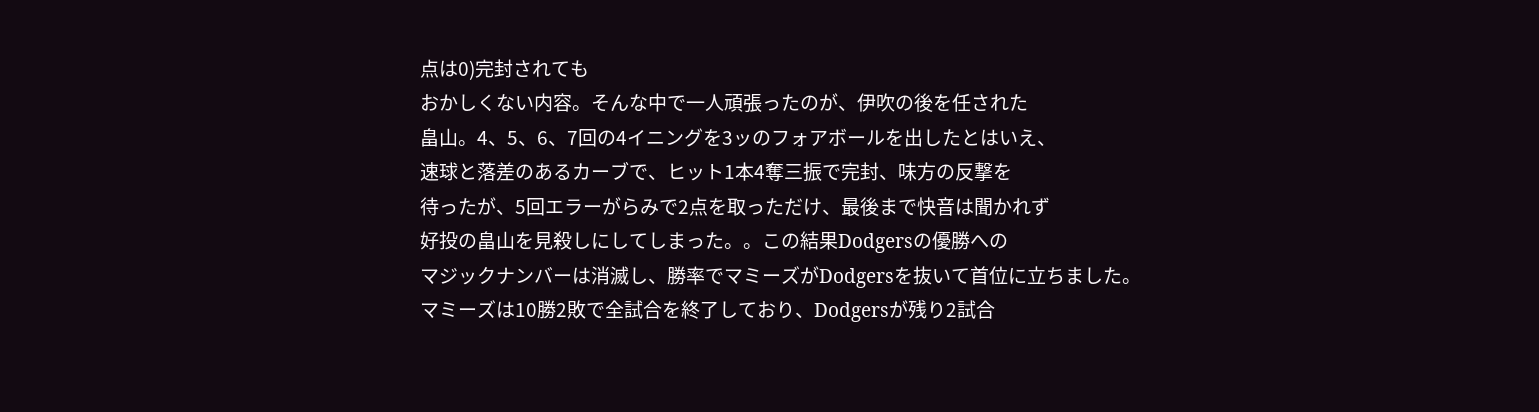点は0)完封されても
おかしくない内容。そんな中で一人頑張ったのが、伊吹の後を任された
畠山。4、5、6、7回の4イニングを3ッのフォアボールを出したとはいえ、
速球と落差のあるカーブで、ヒット1本4奪三振で完封、味方の反撃を
待ったが、5回エラーがらみで2点を取っただけ、最後まで快音は聞かれず
好投の畠山を見殺しにしてしまった。。この結果Dodgersの優勝への
マジックナンバーは消滅し、勝率でマミーズがDodgersを抜いて首位に立ちました。
マミーズは10勝2敗で全試合を終了しており、Dodgersが残り2試合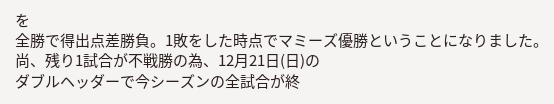を
全勝で得出点差勝負。1敗をした時点でマミーズ優勝ということになりました。
尚、残り1試合が不戦勝の為、12月21日(日)の
ダブルヘッダーで今シーズンの全試合が終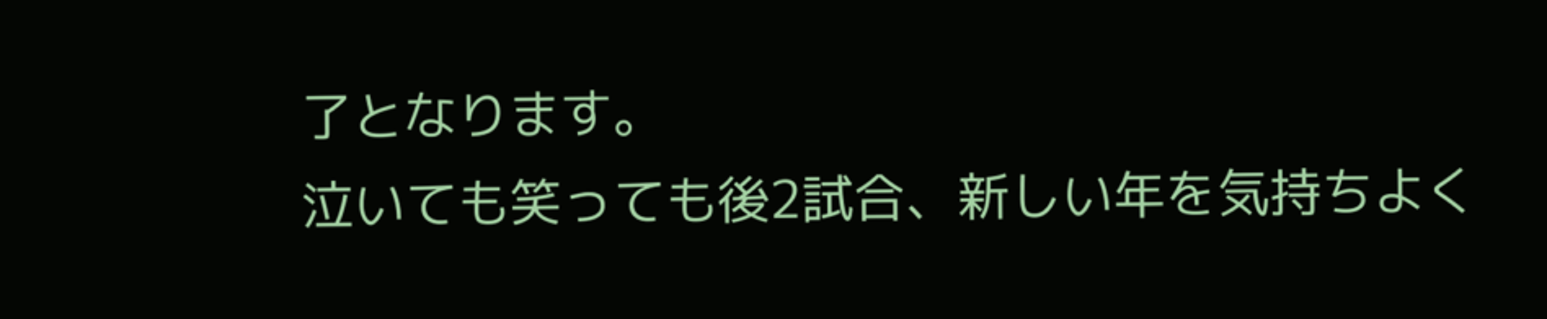了となります。
泣いても笑っても後2試合、新しい年を気持ちよく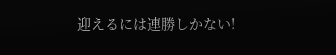迎えるには連勝しかない!